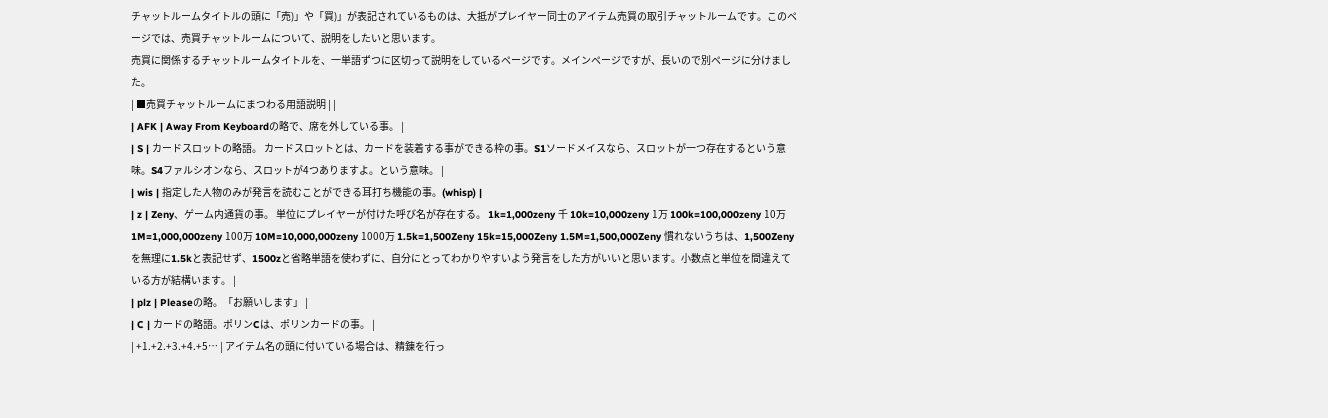チャットルームタイトルの頭に「売)」や「買)」が表記されているものは、大抵がプレイヤー同士のアイテム売買の取引チャットルームです。このページでは、売買チャットルームについて、説明をしたいと思います。
売買に関係するチャットルームタイトルを、一単語ずつに区切って説明をしているページです。メインページですが、長いので別ページに分けました。
| ■売買チャットルームにまつわる用語説明 | |
| AFK | Away From Keyboardの略で、席を外している事。 |
| S | カードスロットの略語。 カードスロットとは、カードを装着する事ができる枠の事。S1ソードメイスなら、スロットが一つ存在するという意味。S4ファルシオンなら、スロットが4つありますよ。という意味。 |
| wis | 指定した人物のみが発言を読むことができる耳打ち機能の事。(whisp) |
| z | Zeny、ゲーム内通貨の事。 単位にプレイヤーが付けた呼び名が存在する。 1k=1,000zeny 千 10k=10,000zeny 1万 100k=100,000zeny 10万 1M=1,000,000zeny 100万 10M=10,000,000zeny 1000万 1.5k=1,500Zeny 15k=15,000Zeny 1.5M=1,500,000Zeny 慣れないうちは、1,500Zenyを無理に1.5kと表記せず、1500zと省略単語を使わずに、自分にとってわかりやすいよう発言をした方がいいと思います。小数点と単位を間違えている方が結構います。 |
| plz | Pleaseの略。「お願いします」 |
| C | カードの略語。ポリンCは、ポリンカードの事。 |
| +1.+2.+3.+4.+5… | アイテム名の頭に付いている場合は、精錬を行っ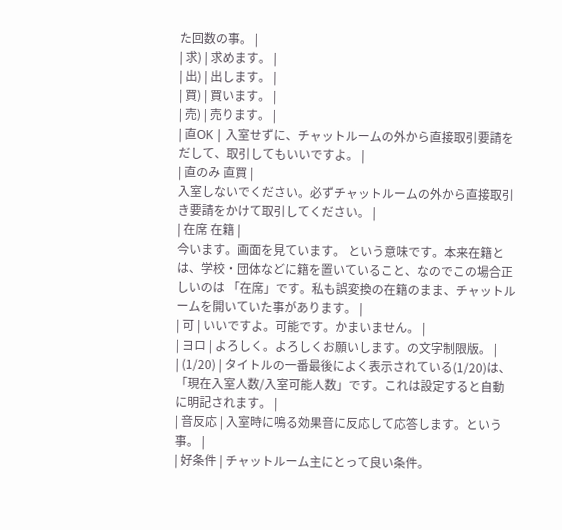た回数の事。 |
| 求) | 求めます。 |
| 出) | 出します。 |
| 買) | 買います。 |
| 売) | 売ります。 |
| 直OK | 入室せずに、チャットルームの外から直接取引要請をだして、取引してもいいですよ。 |
| 直のみ 直買 |
入室しないでください。必ずチャットルームの外から直接取引き要請をかけて取引してください。 |
| 在席 在籍 |
今います。画面を見ています。 という意味です。本来在籍とは、学校・団体などに籍を置いていること、なのでこの場合正しいのは 「在席」です。私も誤変換の在籍のまま、チャットルームを開いていた事があります。 |
| 可 | いいですよ。可能です。かまいません。 |
| ヨロ | よろしく。よろしくお願いします。の文字制限版。 |
| (1/20) | タイトルの一番最後によく表示されている(1/20)は、「現在入室人数/入室可能人数」です。これは設定すると自動に明記されます。 |
| 音反応 | 入室時に鳴る効果音に反応して応答します。という事。 |
| 好条件 | チャットルーム主にとって良い条件。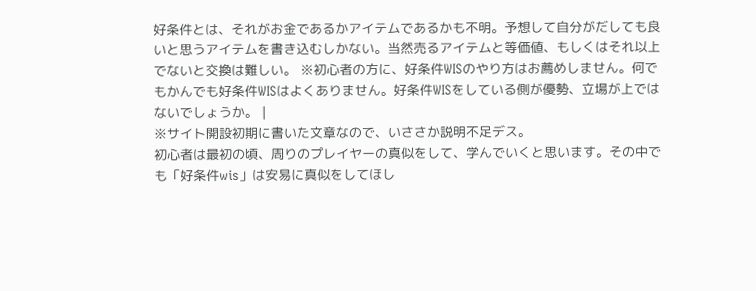好条件とは、それがお金であるかアイテムであるかも不明。予想して自分がだしても良いと思うアイテムを書き込むしかない。当然売るアイテムと等価値、もしくはそれ以上でないと交換は難しい。 ※初心者の方に、好条件WISのやり方はお薦めしません。何でもかんでも好条件WISはよくありません。好条件WISをしている側が優勢、立場が上ではないでしょうか。 |
※サイト開設初期に書いた文章なので、いささか説明不足デス。
初心者は最初の頃、周りのプレイヤーの真似をして、学んでいくと思います。その中でも「好条件wis」は安易に真似をしてほし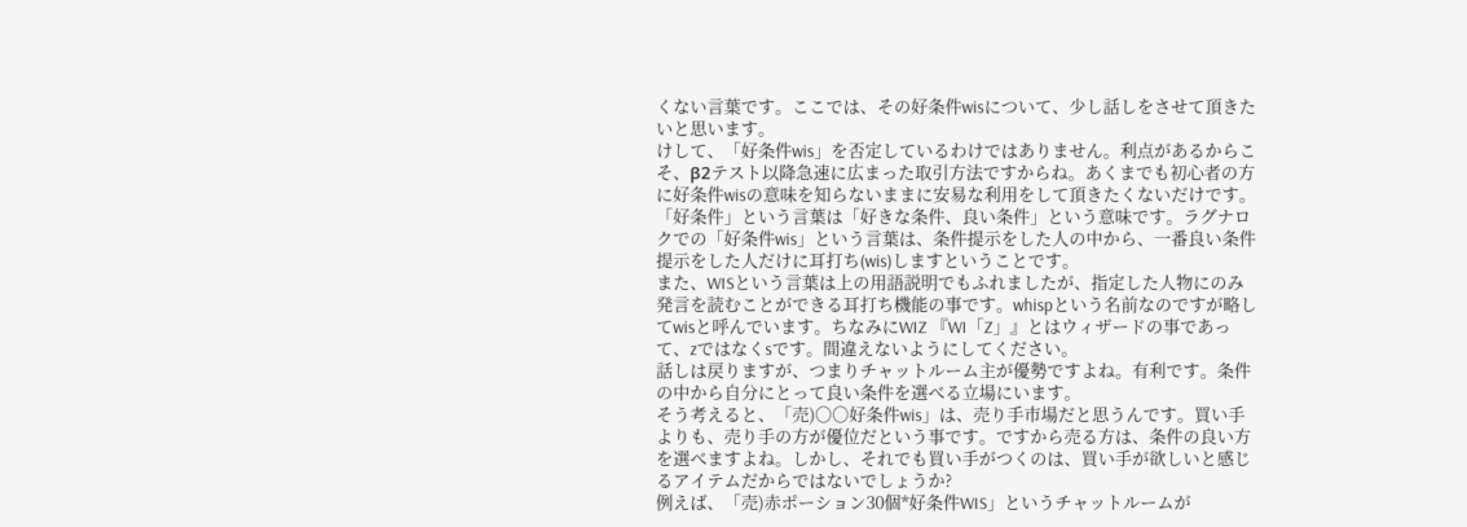くない言葉です。ここでは、その好条件wisについて、少し話しをさせて頂きたいと思います。
けして、「好条件wis」を否定しているわけではありません。利点があるからこそ、β2テスト以降急速に広まった取引方法ですからね。あくまでも初心者の方に好条件wisの意味を知らないままに安易な利用をして頂きたくないだけです。
「好条件」という言葉は「好きな条件、良い条件」という意味です。ラグナロクでの「好条件wis」という言葉は、条件提示をした人の中から、一番良い条件提示をした人だけに耳打ち(wis)しますということです。
また、WISという言葉は上の用語説明でもふれましたが、指定した人物にのみ発言を読むことができる耳打ち機能の事です。whispという名前なのですが略してwisと呼んでいます。ちなみにWIZ 『WI「Z」』とはウィザードの事であって、zではなくsです。間違えないようにしてください。
話しは戻りますが、つまりチャットルーム主が優勢ですよね。有利です。条件の中から自分にとって良い条件を選べる立場にいます。
そう考えると、「売)○○好条件wis」は、売り手市場だと思うんです。買い手よりも、売り手の方が優位だという事です。ですから売る方は、条件の良い方を選べますよね。しかし、それでも買い手がつくのは、買い手が欲しいと感じるアイテムだからではないでしょうか?
例えば、「売)赤ポーション30個*好条件WIS」というチャットルームが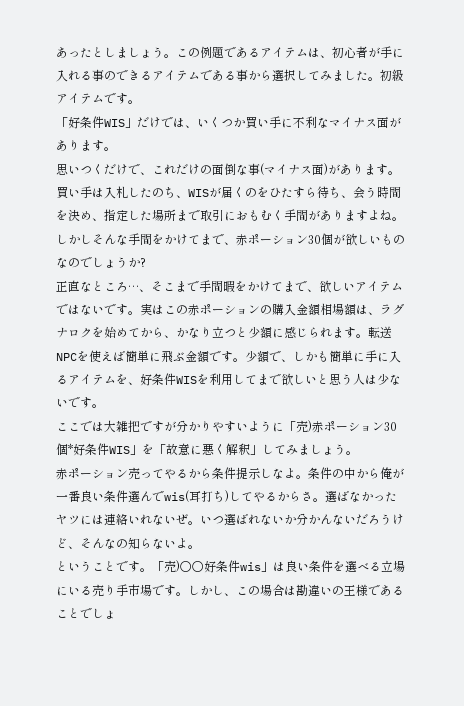あったとしましょう。この例題であるアイテムは、初心者が手に入れる事のできるアイテムである事から選択してみました。初級アイテムです。
「好条件WIS」だけでは、いくつか買い手に不利なマイナス面があります。
思いつくだけで、これだけの面倒な事(マイナス面)があります。買い手は入札したのち、WISが届くのをひたすら待ち、会う時間を決め、指定した場所まで取引におもむく手間がありますよね。しかしそんな手間をかけてまで、赤ポーション30個が欲しいものなのでしょうか?
正直なところ…、そこまで手間暇をかけてまで、欲しいアイテムではないです。実はこの赤ポーションの購入金額相場額は、ラグナロクを始めてから、かなり立つと少額に感じられます。転送NPCを使えば簡単に飛ぶ金額です。少額で、しかも簡単に手に入るアイテムを、好条件WISを利用してまで欲しいと思う人は少ないです。
ここでは大雑把ですが分かりやすいように「売)赤ポーション30個*好条件WIS」を「故意に悪く解釈」してみましょう。
赤ポーション売ってやるから条件提示しなよ。条件の中から俺が一番良い条件選んでwis(耳打ち)してやるからさ。選ばなかったヤツには連絡いれないぜ。いつ選ばれないか分かんないだろうけど、そんなの知らないよ。
ということです。「売)○○好条件wis」は良い条件を選べる立場にいる売り手市場です。しかし、この場合は勘違いの王様であることでしょ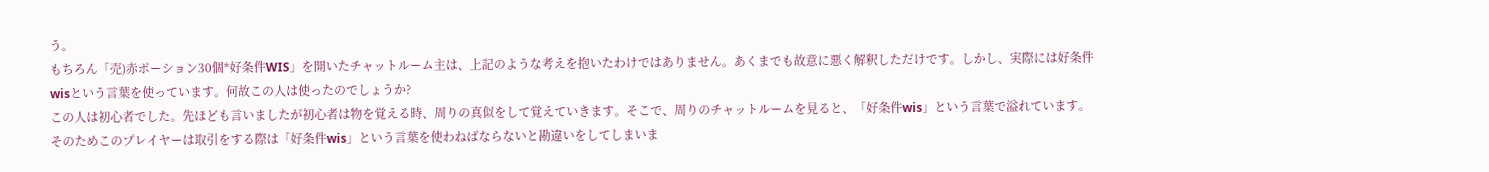う。
もちろん「売)赤ポーション30個*好条件WIS」を開いたチャットルーム主は、上記のような考えを抱いたわけではありません。あくまでも故意に悪く解釈しただけです。しかし、実際には好条件wisという言葉を使っています。何故この人は使ったのでしょうか?
この人は初心者でした。先ほども言いましたが初心者は物を覚える時、周りの真似をして覚えていきます。そこで、周りのチャットルームを見ると、「好条件wis」という言葉で溢れています。そのためこのプレイヤーは取引をする際は「好条件wis」という言葉を使わねばならないと勘違いをしてしまいま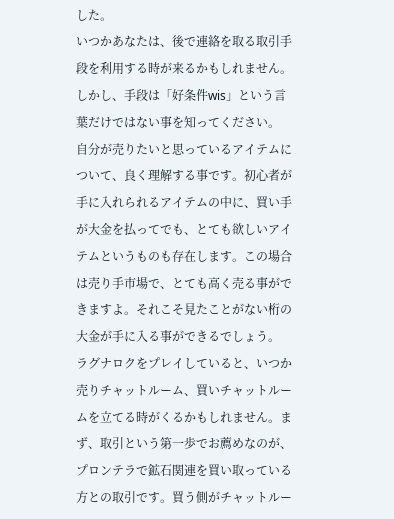した。
いつかあなたは、後で連絡を取る取引手段を利用する時が来るかもしれません。しかし、手段は「好条件wis」という言葉だけではない事を知ってください。
自分が売りたいと思っているアイテムについて、良く理解する事です。初心者が手に入れられるアイテムの中に、買い手が大金を払ってでも、とても欲しいアイテムというものも存在します。この場合は売り手市場で、とても高く売る事ができますよ。それこそ見たことがない桁の大金が手に入る事ができるでしょう。
ラグナロクをプレイしていると、いつか売りチャットルーム、買いチャットルームを立てる時がくるかもしれません。まず、取引という第一歩でお薦めなのが、プロンテラで鉱石関連を買い取っている方との取引です。買う側がチャットルー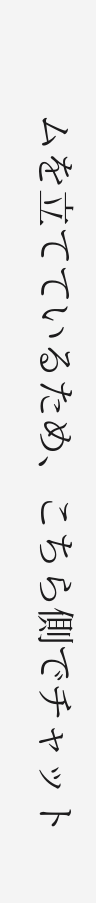ムを立てているため、こちら側でチャット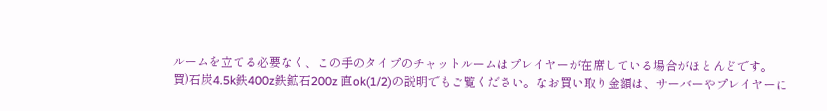ルームを立てる必要なく、この手のタイプのチャットルームはプレイヤーが在席している場合がほとんどです。
買)石炭4.5k鉄400z鉄鉱石200z 直ok(1/2)の説明でもご覧ください。なお買い取り金額は、サーバーやプレイヤーに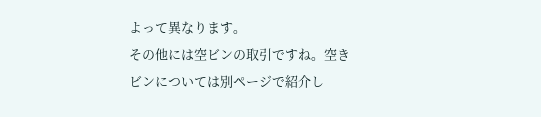よって異なります。
その他には空ビンの取引ですね。空きビンについては別ページで紹介し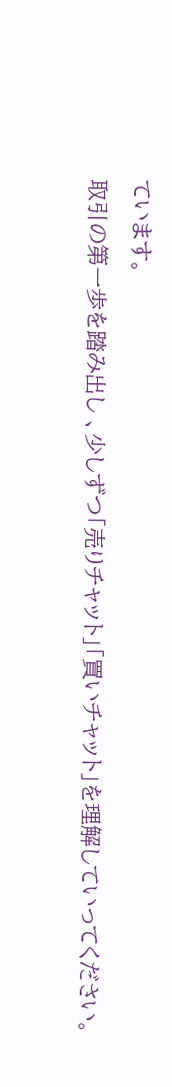ています。
取引の第一歩を踏み出し 、少しずつ「売りチャット」「買いチャット」を理解していってください。